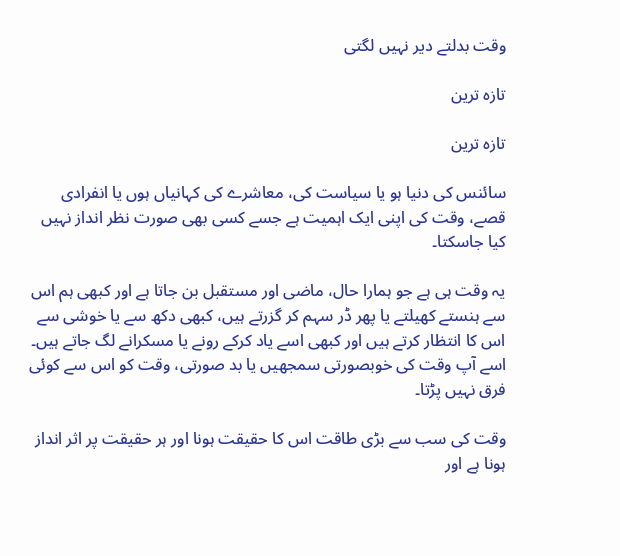وقت بدلتے دیر نہیں لگتی

تازہ ترین

تازہ ترین

سائنس کی دنیا ہو یا سیاست کی، معاشرے کی کہانیاں ہوں یا انفرادی قصے، وقت کی اپنی ایک اہمیت ہے جسے کسی بھی صورت نظر انداز نہیں کیا جاسکتا۔

یہ وقت ہی ہے جو ہمارا حال، ماضی اور مستقبل بن جاتا ہے اور کبھی ہم اس سے ہنستے کھیلتے یا پھر ڈر سہم کر گزرتے ہیں، کبھی دکھ سے یا خوشی سے اس کا انتظار کرتے ہیں اور کبھی اسے یاد کرکے رونے یا مسکرانے لگ جاتے ہیں۔ اسے آپ وقت کی خوبصورتی سمجھیں یا بد صورتی، وقت کو اس سے کوئی فرق نہیں پڑتا۔

وقت کی سب سے بڑی طاقت اس کا حقیقت ہونا اور ہر حقیقت پر اثر انداز ہونا ہے اور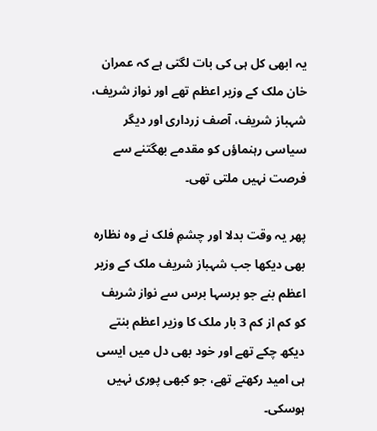یہ ابھی کل ہی کی بات لگتی ہے کہ عمران خان ملک کے وزیر اعظم تھے اور نواز شریف، شہباز شریف، آصف زرداری اور دیگر سیاسی رہنماؤں کو مقدمے بھگتنے سے فرصت نہیں ملتی تھی۔

پھر یہ وقت بدلا اور چشمِ فلک نے وہ نظارہ بھی دیکھا جب شہباز شریف ملک کے وزیر اعظم بنے جو برسہا برس سے نواز شریف کو کم از کم 3 بار ملک کا وزیر اعظم بنتے دیکھ چکے تھے اور خود بھی دل میں ایسی ہی امید رکھتے تھے، جو کبھی پوری نہیں ہوسکی۔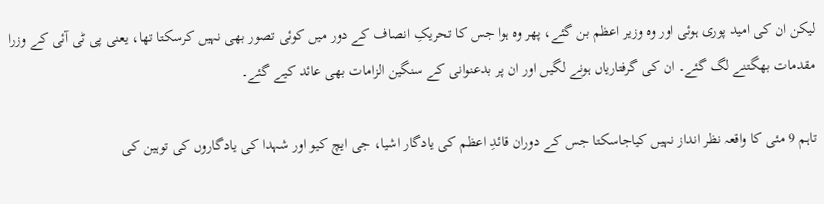لیکن ان کی امید پوری ہوئی اور وہ وزیر اعظم بن گئے، پھر وہ ہوا جس کا تحریکِ انصاف کے دور میں کوئی تصور بھی نہیں کرسکتا تھا، یعنی پی ٹی آئی کے وزرا مقدمات بھگتنے لگ گئے۔ ان کی گرفتاریاں ہونے لگیں اور ان پر بدعنوانی کے سنگین الزامات بھی عائد کیے گئے۔

تاہم 9 مئی کا واقعہ نظر انداز نہیں کیاجاسکتا جس کے دوران قائدِ اعظم کی یادگار اشیا، جی ایچ کیو اور شہدا کی یادگاروں کی توہین کی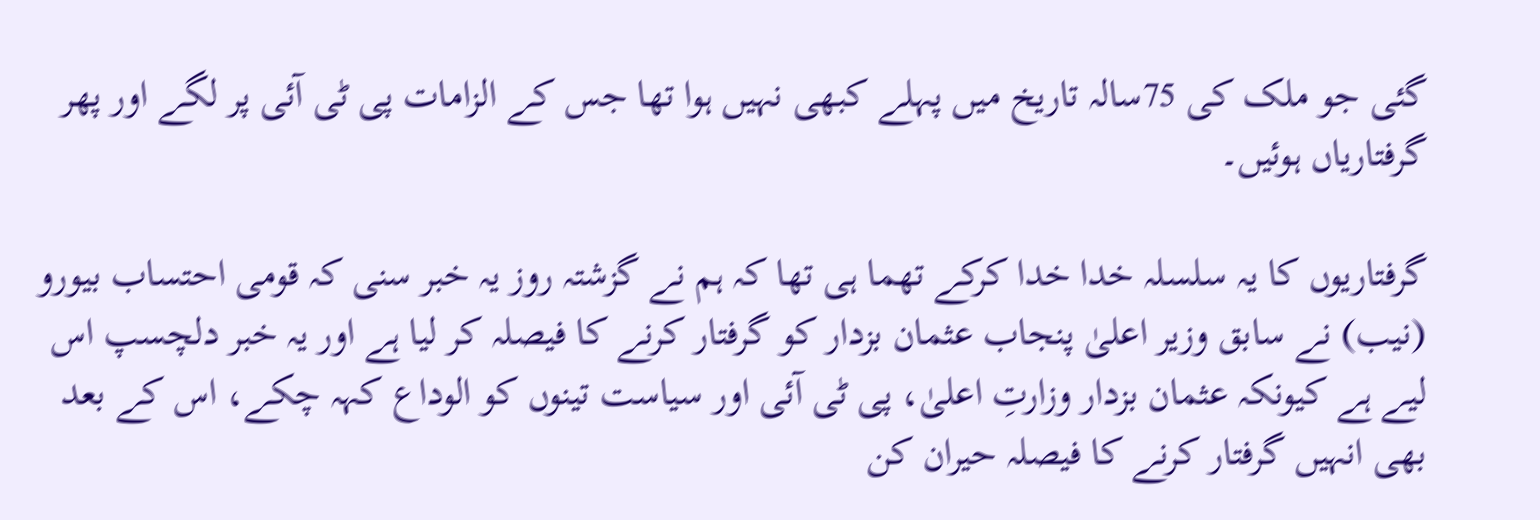گئی جو ملک کی 75سالہ تاریخ میں پہلے کبھی نہیں ہوا تھا جس کے الزامات پی ٹی آئی پر لگے اور پھر گرفتاریاں ہوئیں۔

گرفتاریوں کا یہ سلسلہ خدا خدا کرکے تھما ہی تھا کہ ہم نے گزشتہ روز یہ خبر سنی کہ قومی احتساب بیورو (نیب) نے سابق وزیر اعلیٰ پنجاب عثمان بزدار کو گرفتار کرنے کا فیصلہ کر لیا ہے اور یہ خبر دلچسپ اس لیے ہے کیونکہ عثمان بزدار وزارتِ اعلیٰ، پی ٹی آئی اور سیاست تینوں کو الوداع کہہ چکے، اس کے بعد بھی انہیں گرفتار کرنے کا فیصلہ حیران کن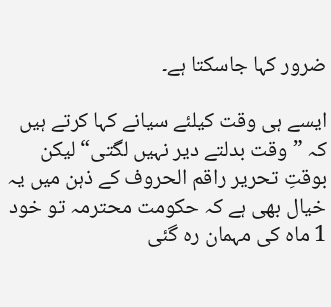ضرور کہا جاسکتا ہے۔

ایسے ہی وقت کیلئے سیانے کہا کرتے ہیں کہ ”وقت بدلتے دیر نہیں لگتی“ لیکن بوقتِ تحریر راقم الحروف کے ذہن میں یہ خیال بھی ہے کہ حکومت محترمہ تو خود 1 ماہ کی مہمان رہ گئی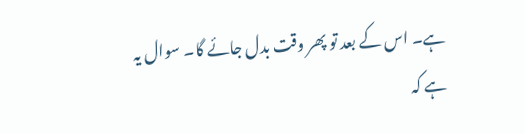ہے۔ اس کے بعد تو پھر وقت بدل جائے گا۔ سوال یہ ہے کہ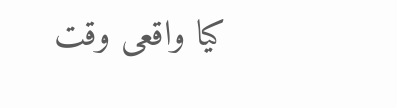کیا واقعی وقت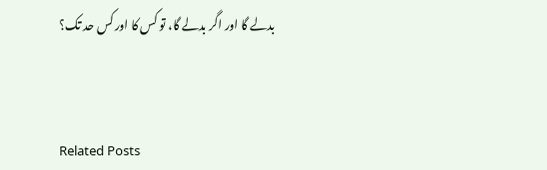بدلے گا اور اگر بدلے گا، تو کس کا اور کس حد تک؟



Related Posts